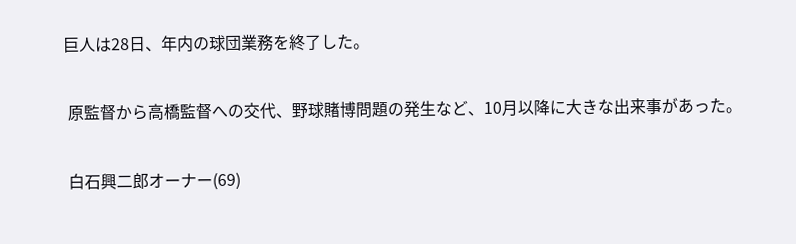巨人は28日、年内の球団業務を終了した。

 原監督から高橋監督への交代、野球賭博問題の発生など、10月以降に大きな出来事があった。

 白石興二郎オーナー(69)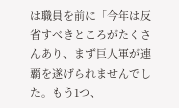は職員を前に「今年は反省すべきところがたくさんあり、まず巨人軍が連覇を遂げられませんでした。もう1つ、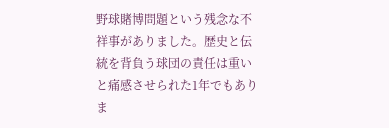野球賭博問題という残念な不祥事がありました。歴史と伝統を背負う球団の責任は重いと痛感させられた1年でもありま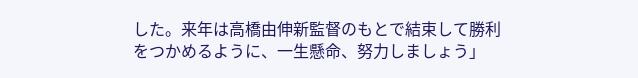した。来年は高橋由伸新監督のもとで結束して勝利をつかめるように、一生懸命、努力しましょう」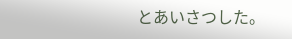とあいさつした。